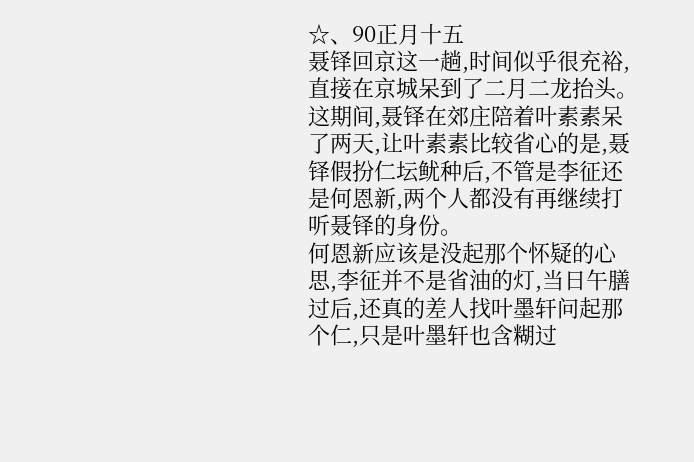☆、90正月十五
聂铎回京这一趟,时间似乎很充裕,直接在京城呆到了二月二龙抬头。
这期间,聂铎在郊庄陪着叶素素呆了两天,让叶素素比较省心的是,聂铎假扮仁坛鱿种后,不管是李征还是何恩新,两个人都没有再继续打听聂铎的身份。
何恩新应该是没起那个怀疑的心思,李征并不是省油的灯,当日午膳过后,还真的差人找叶墨轩问起那个仁,只是叶墨轩也含糊过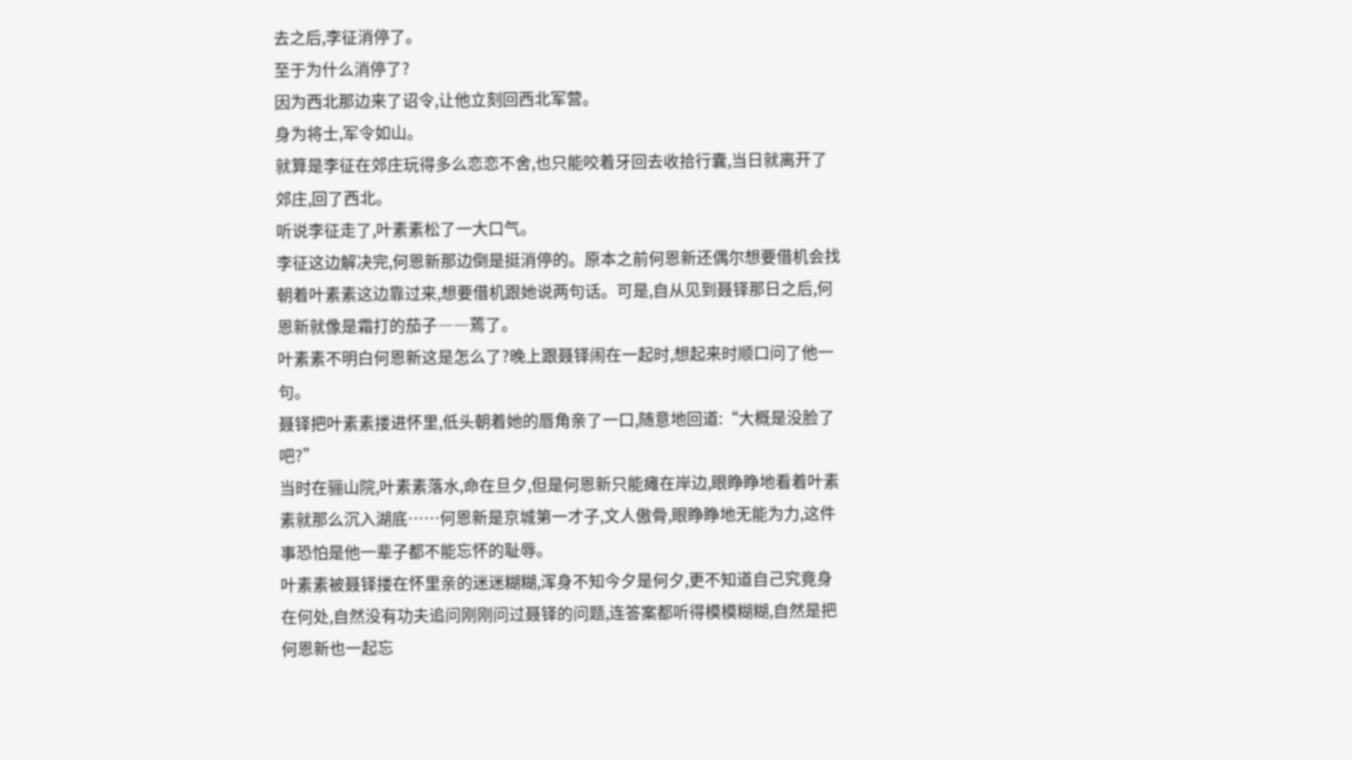去之后,李征消停了。
至于为什么消停了?
因为西北那边来了诏令,让他立刻回西北军营。
身为将士,军令如山。
就算是李征在郊庄玩得多么恋恋不舍,也只能咬着牙回去收拾行囊,当日就离开了郊庄,回了西北。
听说李征走了,叶素素松了一大口气。
李征这边解决完,何恩新那边倒是挺消停的。原本之前何恩新还偶尔想要借机会找朝着叶素素这边靠过来,想要借机跟她说两句话。可是,自从见到聂铎那日之后,何恩新就像是霜打的茄子――蔫了。
叶素素不明白何恩新这是怎么了?晚上跟聂铎闹在一起时,想起来时顺口问了他一句。
聂铎把叶素素搂进怀里,低头朝着她的唇角亲了一口,随意地回道:“大概是没脸了吧?”
当时在骊山院,叶素素落水,命在旦夕,但是何恩新只能瘫在岸边,眼睁睁地看着叶素素就那么沉入湖底……何恩新是京城第一才子,文人傲骨,眼睁睁地无能为力,这件事恐怕是他一辈子都不能忘怀的耻辱。
叶素素被聂铎搂在怀里亲的迷迷糊糊,浑身不知今夕是何夕,更不知道自己究竟身在何处,自然没有功夫追问刚刚问过聂铎的问题,连答案都听得模模糊糊,自然是把何恩新也一起忘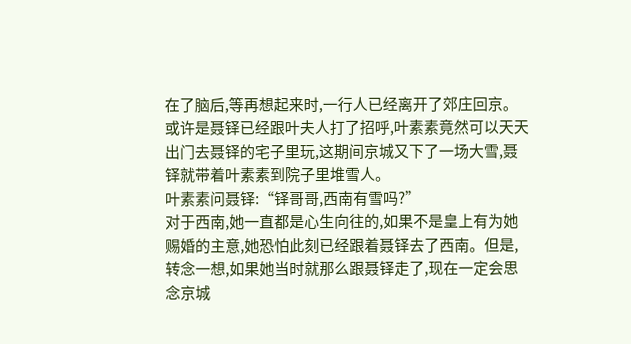在了脑后,等再想起来时,一行人已经离开了郊庄回京。
或许是聂铎已经跟叶夫人打了招呼,叶素素竟然可以天天出门去聂铎的宅子里玩,这期间京城又下了一场大雪,聂铎就带着叶素素到院子里堆雪人。
叶素素问聂铎:“铎哥哥,西南有雪吗?”
对于西南,她一直都是心生向往的,如果不是皇上有为她赐婚的主意,她恐怕此刻已经跟着聂铎去了西南。但是,转念一想,如果她当时就那么跟聂铎走了,现在一定会思念京城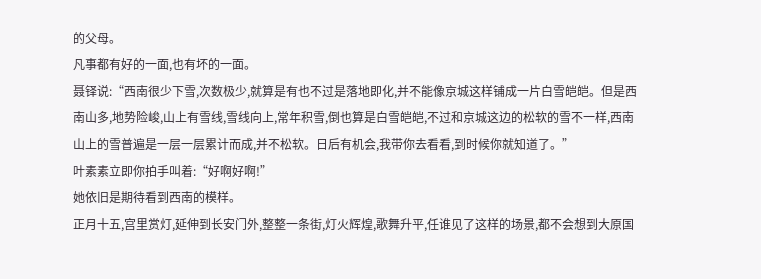的父母。
凡事都有好的一面,也有坏的一面。
聂铎说:“西南很少下雪,次数极少,就算是有也不过是落地即化,并不能像京城这样铺成一片白雪皑皑。但是西南山多,地势险峻,山上有雪线,雪线向上,常年积雪,倒也算是白雪皑皑,不过和京城这边的松软的雪不一样,西南山上的雪普遍是一层一层累计而成,并不松软。日后有机会,我带你去看看,到时候你就知道了。”
叶素素立即你拍手叫着:“好啊好啊!”
她依旧是期待看到西南的模样。
正月十五,宫里赏灯,延伸到长安门外,整整一条街,灯火辉煌,歌舞升平,任谁见了这样的场景,都不会想到大原国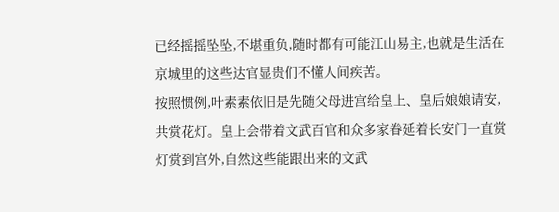已经摇摇坠坠,不堪重负,随时都有可能江山易主,也就是生活在京城里的这些达官显贵们不懂人间疾苦。
按照惯例,叶素素依旧是先随父母进宫给皇上、皇后娘娘请安,共赏花灯。皇上会带着文武百官和众多家眷延着长安门一直赏灯赏到宫外,自然这些能跟出来的文武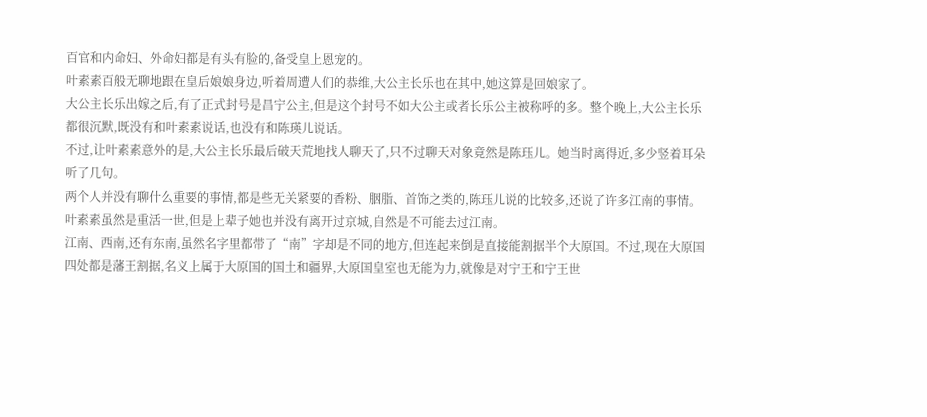百官和内命妇、外命妇都是有头有脸的,备受皇上恩宠的。
叶素素百般无聊地跟在皇后娘娘身边,听着周遭人们的恭维,大公主长乐也在其中,她这算是回娘家了。
大公主长乐出嫁之后,有了正式封号是昌宁公主,但是这个封号不如大公主或者长乐公主被称呼的多。整个晚上,大公主长乐都很沉默,既没有和叶素素说话,也没有和陈瑛儿说话。
不过,让叶素素意外的是,大公主长乐最后破天荒地找人聊天了,只不过聊天对象竟然是陈珏儿。她当时离得近,多少竖着耳朵听了几句。
两个人并没有聊什么重要的事情,都是些无关紧要的香粉、胭脂、首饰之类的,陈珏儿说的比较多,还说了许多江南的事情。
叶素素虽然是重活一世,但是上辈子她也并没有离开过京城,自然是不可能去过江南。
江南、西南,还有东南,虽然名字里都带了“南”字却是不同的地方,但连起来倒是直接能割据半个大原国。不过,现在大原国四处都是藩王割据,名义上属于大原国的国土和疆界,大原国皇室也无能为力,就像是对宁王和宁王世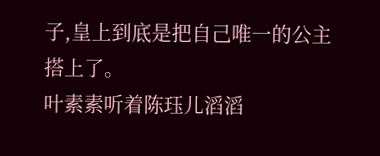子,皇上到底是把自己唯一的公主搭上了。
叶素素听着陈珏儿滔滔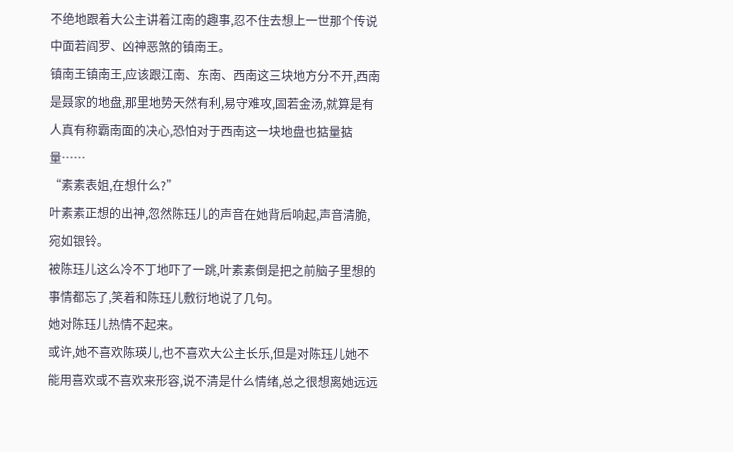不绝地跟着大公主讲着江南的趣事,忍不住去想上一世那个传说中面若阎罗、凶神恶煞的镇南王。
镇南王镇南王,应该跟江南、东南、西南这三块地方分不开,西南是聂家的地盘,那里地势天然有利,易守难攻,固若金汤,就算是有人真有称霸南面的决心,恐怕对于西南这一块地盘也掂量掂量……
“素素表姐,在想什么?”
叶素素正想的出神,忽然陈珏儿的声音在她背后响起,声音清脆,宛如银铃。
被陈珏儿这么冷不丁地吓了一跳,叶素素倒是把之前脑子里想的事情都忘了,笑着和陈珏儿敷衍地说了几句。
她对陈珏儿热情不起来。
或许,她不喜欢陈瑛儿,也不喜欢大公主长乐,但是对陈珏儿她不能用喜欢或不喜欢来形容,说不清是什么情绪,总之很想离她远远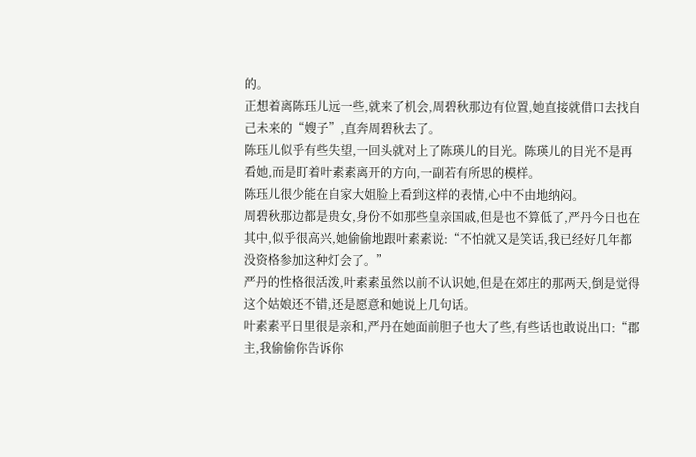的。
正想着离陈珏儿远一些,就来了机会,周碧秋那边有位置,她直接就借口去找自己未来的“嫂子”,直奔周碧秋去了。
陈珏儿似乎有些失望,一回头就对上了陈瑛儿的目光。陈瑛儿的目光不是再看她,而是盯着叶素素离开的方向,一副若有所思的模样。
陈珏儿很少能在自家大姐脸上看到这样的表情,心中不由地纳闷。
周碧秋那边都是贵女,身份不如那些皇亲国戚,但是也不算低了,严丹今日也在其中,似乎很高兴,她偷偷地跟叶素素说:“不怕就又是笑话,我已经好几年都没资格参加这种灯会了。”
严丹的性格很活泼,叶素素虽然以前不认识她,但是在郊庄的那两天,倒是觉得这个姑娘还不错,还是愿意和她说上几句话。
叶素素平日里很是亲和,严丹在她面前胆子也大了些,有些话也敢说出口:“郡主,我偷偷你告诉你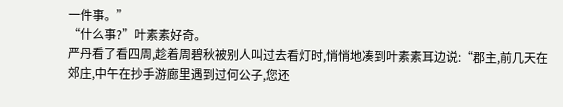一件事。”
“什么事?”叶素素好奇。
严丹看了看四周,趁着周碧秋被别人叫过去看灯时,悄悄地凑到叶素素耳边说:“郡主,前几天在郊庄,中午在抄手游廊里遇到过何公子,您还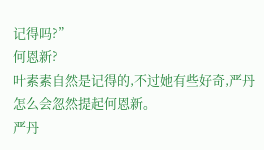记得吗?”
何恩新?
叶素素自然是记得的,不过她有些好奇,严丹怎么会忽然提起何恩新。
严丹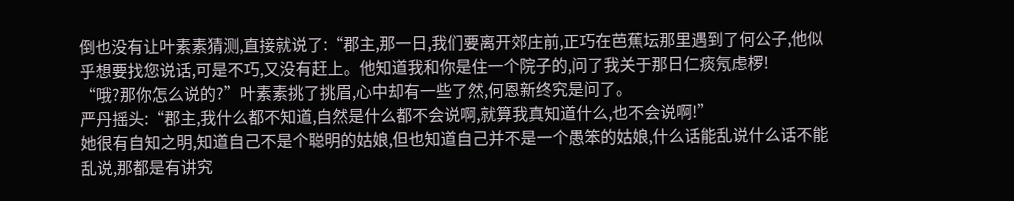倒也没有让叶素素猜测,直接就说了:“郡主,那一日,我们要离开郊庄前,正巧在芭蕉坛那里遇到了何公子,他似乎想要找您说话,可是不巧,又没有赶上。他知道我和你是住一个院子的,问了我关于那日仁痰氖虑椤!
“哦?那你怎么说的?”叶素素挑了挑眉,心中却有一些了然,何恩新终究是问了。
严丹摇头:“郡主,我什么都不知道,自然是什么都不会说啊,就算我真知道什么,也不会说啊!”
她很有自知之明,知道自己不是个聪明的姑娘,但也知道自己并不是一个愚笨的姑娘,什么话能乱说什么话不能乱说,那都是有讲究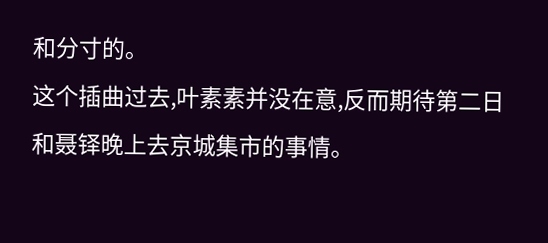和分寸的。
这个插曲过去,叶素素并没在意,反而期待第二日和聂铎晚上去京城集市的事情。